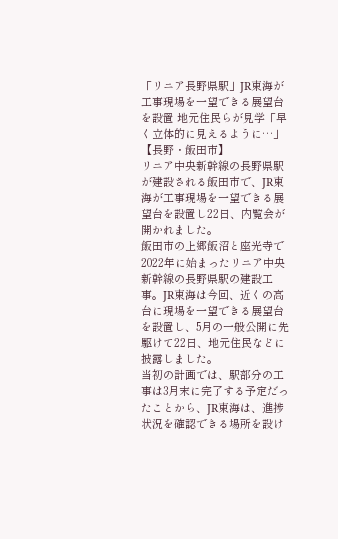「リニア長野県駅」JR東海が工事現場を一望できる展望台を設置 地元住民らが見学「早く立体的に見えるように…」【長野・飯田市】
リニア中央新幹線の長野県駅が建設される飯田市で、JR東海が工事現場を一望できる展望台を設置し22日、内覧会が開かれました。
飯田市の上郷飯沼と座光寺で2022年に始まったリニア中央新幹線の長野県駅の建設工事。JR東海は今回、近くの高台に現場を一望できる展望台を設置し、5月の一般公開に先駆けて22日、地元住民などに披露しました。
当初の計画では、駅部分の工事は3月末に完了する予定だったことから、JR東海は、進捗状況を確認できる場所を設け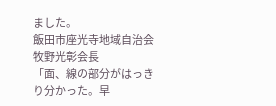ました。
飯田市座光寺地域自治会 牧野光彰会長
「面、線の部分がはっきり分かった。早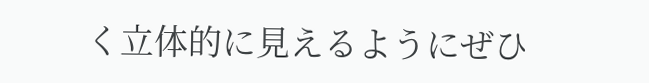く立体的に見えるようにぜひ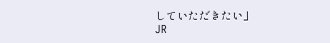していただきたい」
JR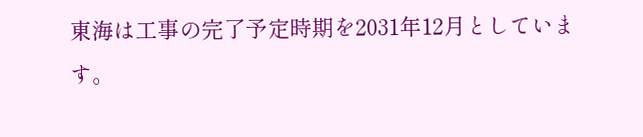東海は工事の完了予定時期を2031年12月としています。